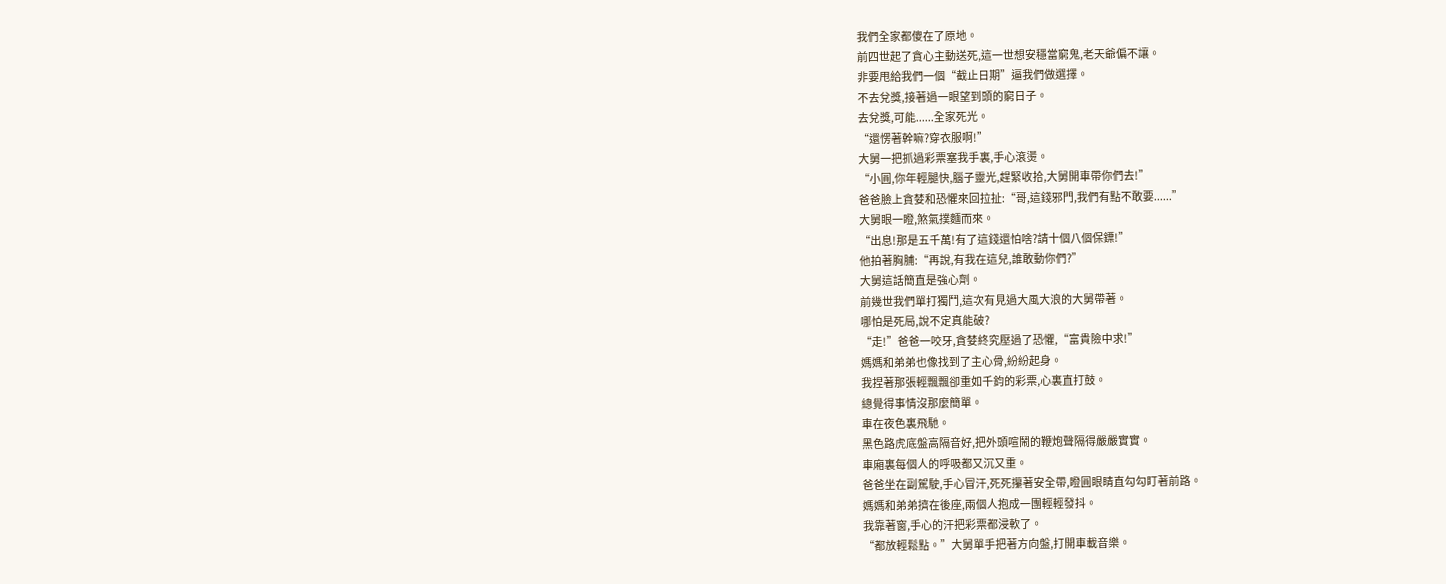我們全家都傻在了原地。
前四世起了貪心主動送死,這一世想安穩當窮鬼,老天爺偏不讓。
非要甩給我們一個“截止日期”逼我們做選擇。
不去兌獎,接著過一眼望到頭的窮日子。
去兌獎,可能......全家死光。
“還愣著幹嘛?穿衣服啊!”
大舅一把抓過彩票塞我手裏,手心滾燙。
“小圓,你年輕腿快,腦子靈光,趕緊收拾,大舅開車帶你們去!”
爸爸臉上貪婪和恐懼來回拉扯:“哥,這錢邪門,我們有點不敢要......”
大舅眼一瞪,煞氣撲麵而來。
“出息!那是五千萬!有了這錢還怕啥?請十個八個保鏢!”
他拍著胸脯:“再說,有我在這兒,誰敢動你們?”
大舅這話簡直是強心劑。
前幾世我們單打獨鬥,這次有見過大風大浪的大舅帶著。
哪怕是死局,說不定真能破?
“走!”爸爸一咬牙,貪婪終究壓過了恐懼,“富貴險中求!”
媽媽和弟弟也像找到了主心骨,紛紛起身。
我捏著那張輕飄飄卻重如千鈞的彩票,心裏直打鼓。
總覺得事情沒那麼簡單。
車在夜色裏飛馳。
黑色路虎底盤高隔音好,把外頭喧鬧的鞭炮聲隔得嚴嚴實實。
車廂裏每個人的呼吸都又沉又重。
爸爸坐在副駕駛,手心冒汗,死死攥著安全帶,瞪圓眼睛直勾勾盯著前路。
媽媽和弟弟擠在後座,兩個人抱成一團輕輕發抖。
我靠著窗,手心的汗把彩票都浸軟了。
“都放輕鬆點。”大舅單手把著方向盤,打開車載音樂。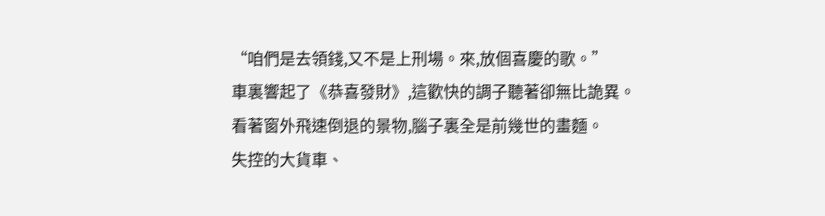“咱們是去領錢,又不是上刑場。來,放個喜慶的歌。”
車裏響起了《恭喜發財》,這歡快的調子聽著卻無比詭異。
看著窗外飛速倒退的景物,腦子裏全是前幾世的畫麵。
失控的大貨車、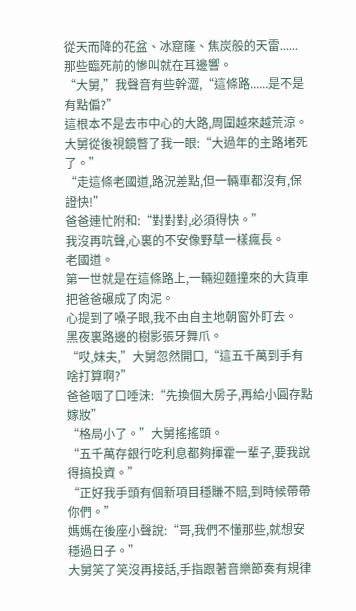從天而降的花盆、冰窟窿、焦炭般的天雷......
那些臨死前的慘叫就在耳邊響。
“大舅,”我聲音有些幹澀,“這條路......是不是有點偏?”
這根本不是去市中心的大路,周圍越來越荒涼。
大舅從後視鏡瞥了我一眼:“大過年的主路堵死了。”
“走這條老國道,路況差點,但一輛車都沒有,保證快!”
爸爸連忙附和:“對對對,必須得快。”
我沒再吭聲,心裏的不安像野草一樣瘋長。
老國道。
第一世就是在這條路上,一輛迎麵撞來的大貨車把爸爸碾成了肉泥。
心提到了嗓子眼,我不由自主地朝窗外盯去。
黑夜裏路邊的樹影張牙舞爪。
“哎,妹夫,”大舅忽然開口,“這五千萬到手有啥打算啊?”
爸爸咽了口唾沫:“先換個大房子,再給小圓存點嫁妝”
“格局小了。”大舅搖搖頭。
“五千萬存銀行吃利息都夠揮霍一輩子,要我說得搞投資。”
“正好我手頭有個新項目穩賺不賠,到時候帶帶你們。”
媽媽在後座小聲說:“哥,我們不懂那些,就想安穩過日子。”
大舅笑了笑沒再接話,手指跟著音樂節奏有規律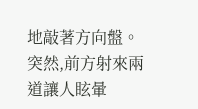地敲著方向盤。
突然,前方射來兩道讓人眩暈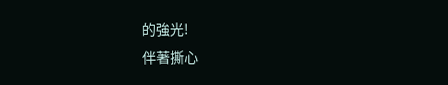的強光!
伴著撕心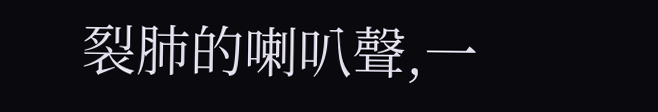裂肺的喇叭聲,一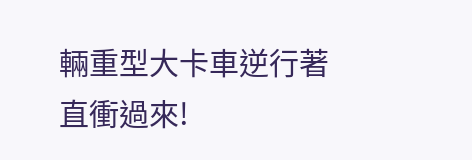輛重型大卡車逆行著直衝過來!